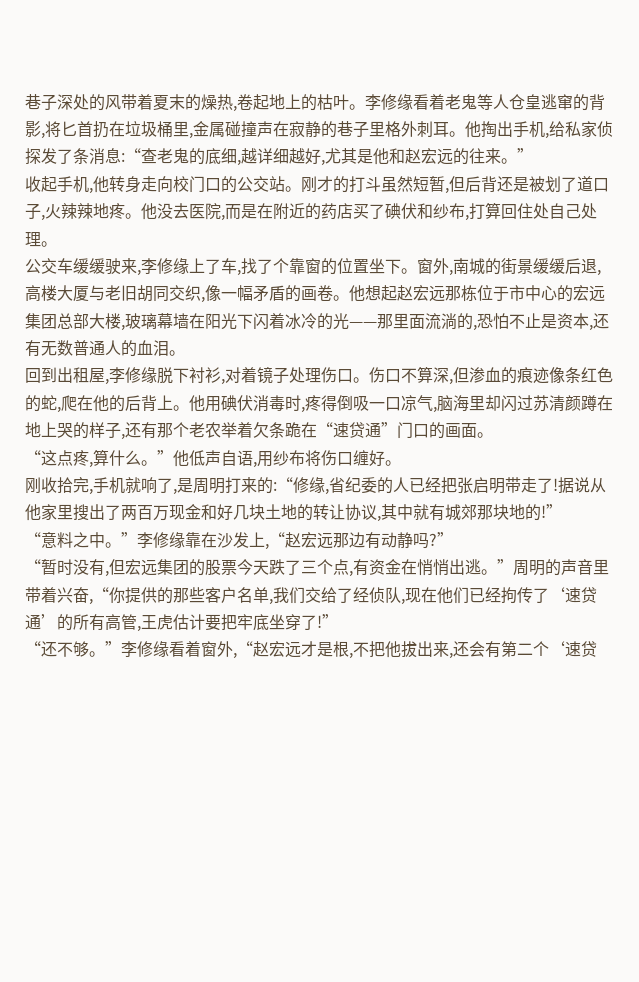巷子深处的风带着夏末的燥热,卷起地上的枯叶。李修缘看着老鬼等人仓皇逃窜的背影,将匕首扔在垃圾桶里,金属碰撞声在寂静的巷子里格外刺耳。他掏出手机,给私家侦探发了条消息:“查老鬼的底细,越详细越好,尤其是他和赵宏远的往来。”
收起手机,他转身走向校门口的公交站。刚才的打斗虽然短暂,但后背还是被划了道口子,火辣辣地疼。他没去医院,而是在附近的药店买了碘伏和纱布,打算回住处自己处理。
公交车缓缓驶来,李修缘上了车,找了个靠窗的位置坐下。窗外,南城的街景缓缓后退,高楼大厦与老旧胡同交织,像一幅矛盾的画卷。他想起赵宏远那栋位于市中心的宏远集团总部大楼,玻璃幕墙在阳光下闪着冰冷的光——那里面流淌的,恐怕不止是资本,还有无数普通人的血泪。
回到出租屋,李修缘脱下衬衫,对着镜子处理伤口。伤口不算深,但渗血的痕迹像条红色的蛇,爬在他的后背上。他用碘伏消毒时,疼得倒吸一口凉气,脑海里却闪过苏清颜蹲在地上哭的样子,还有那个老农举着欠条跪在“速贷通”门口的画面。
“这点疼,算什么。”他低声自语,用纱布将伤口缠好。
刚收拾完,手机就响了,是周明打来的:“修缘,省纪委的人已经把张启明带走了!据说从他家里搜出了两百万现金和好几块土地的转让协议,其中就有城郊那块地的!”
“意料之中。”李修缘靠在沙发上,“赵宏远那边有动静吗?”
“暂时没有,但宏远集团的股票今天跌了三个点,有资金在悄悄出逃。”周明的声音里带着兴奋,“你提供的那些客户名单,我们交给了经侦队,现在他们已经拘传了‘速贷通’的所有高管,王虎估计要把牢底坐穿了!”
“还不够。”李修缘看着窗外,“赵宏远才是根,不把他拔出来,还会有第二个‘速贷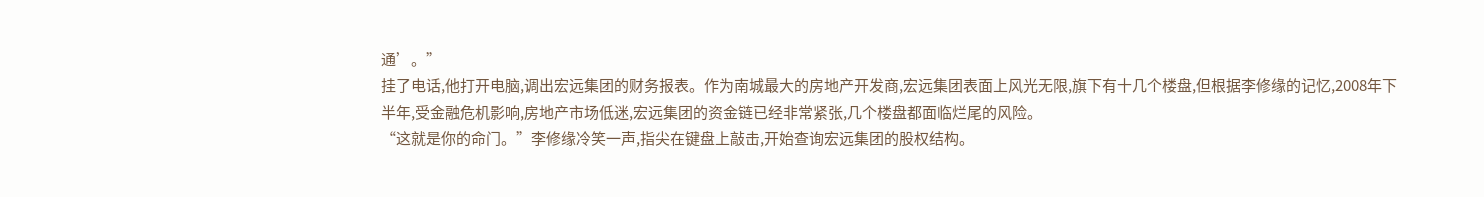通’。”
挂了电话,他打开电脑,调出宏远集团的财务报表。作为南城最大的房地产开发商,宏远集团表面上风光无限,旗下有十几个楼盘,但根据李修缘的记忆,2008年下半年,受金融危机影响,房地产市场低迷,宏远集团的资金链已经非常紧张,几个楼盘都面临烂尾的风险。
“这就是你的命门。”李修缘冷笑一声,指尖在键盘上敲击,开始查询宏远集团的股权结构。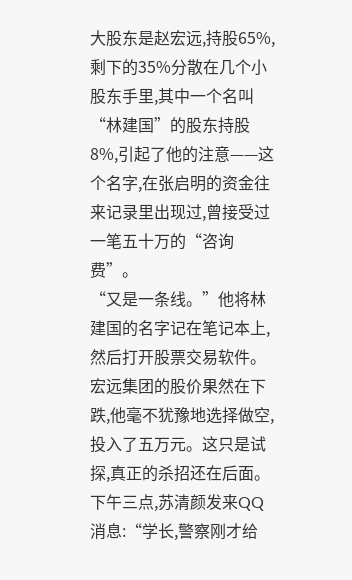大股东是赵宏远,持股65%,剩下的35%分散在几个小股东手里,其中一个名叫“林建国”的股东持股8%,引起了他的注意——这个名字,在张启明的资金往来记录里出现过,曾接受过一笔五十万的“咨询费”。
“又是一条线。”他将林建国的名字记在笔记本上,然后打开股票交易软件。宏远集团的股价果然在下跌,他毫不犹豫地选择做空,投入了五万元。这只是试探,真正的杀招还在后面。
下午三点,苏清颜发来QQ消息:“学长,警察刚才给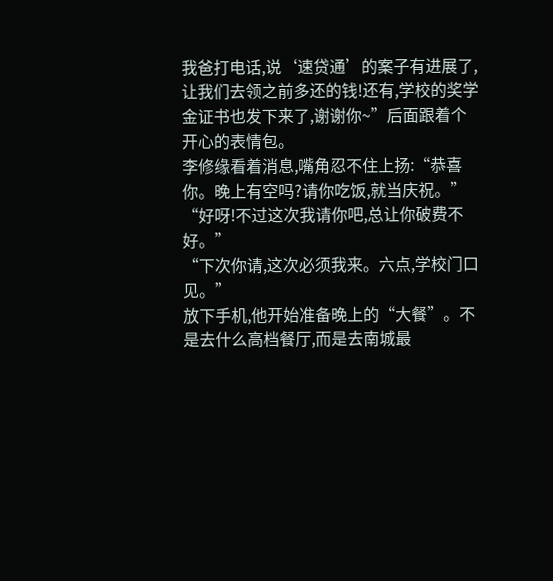我爸打电话,说‘速贷通’的案子有进展了,让我们去领之前多还的钱!还有,学校的奖学金证书也发下来了,谢谢你~”后面跟着个开心的表情包。
李修缘看着消息,嘴角忍不住上扬:“恭喜你。晚上有空吗?请你吃饭,就当庆祝。”
“好呀!不过这次我请你吧,总让你破费不好。”
“下次你请,这次必须我来。六点,学校门口见。”
放下手机,他开始准备晚上的“大餐”。不是去什么高档餐厅,而是去南城最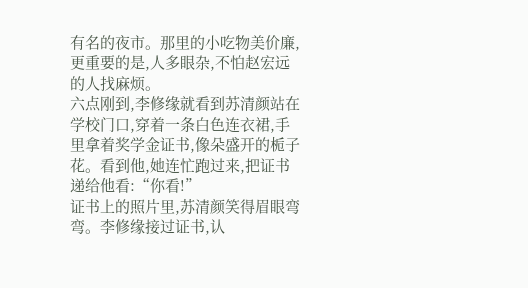有名的夜市。那里的小吃物美价廉,更重要的是,人多眼杂,不怕赵宏远的人找麻烦。
六点刚到,李修缘就看到苏清颜站在学校门口,穿着一条白色连衣裙,手里拿着奖学金证书,像朵盛开的栀子花。看到他,她连忙跑过来,把证书递给他看:“你看!”
证书上的照片里,苏清颜笑得眉眼弯弯。李修缘接过证书,认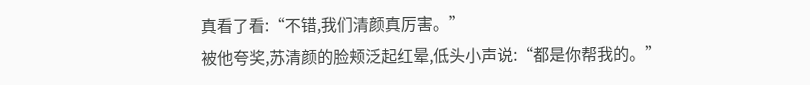真看了看:“不错,我们清颜真厉害。”
被他夸奖,苏清颜的脸颊泛起红晕,低头小声说:“都是你帮我的。”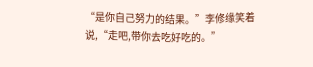“是你自己努力的结果。”李修缘笑着说,“走吧,带你去吃好吃的。”